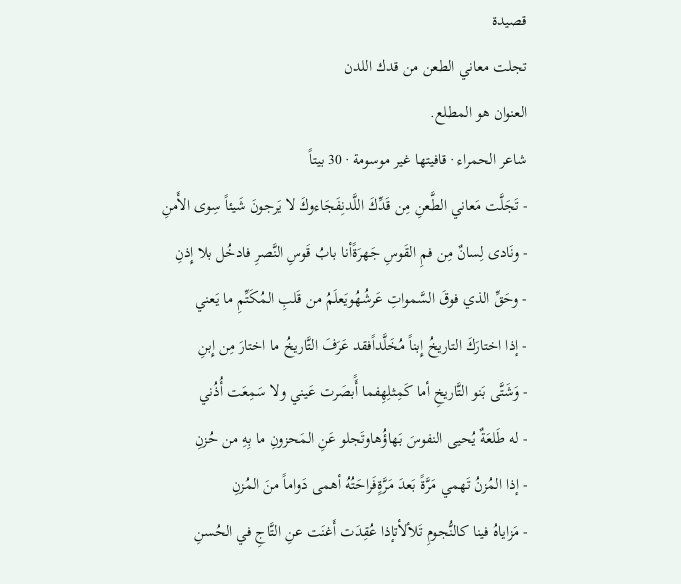قصيدة
تجلت معاني الطعن من قدك اللدن
العنوان هو المطلع.
شاعر الحمراء · قافيتها غير موسومة · 30 بيتاً
- تَجَلَّت مَعاني الطَّعنِ مِن قَدِّكَ اللَّدنِفَجَاءوكَ لا يَرجونَ شَيئاً سِوى الأَمنِ
- ونَادى لِسانٌ مِن فمِ القَوسِ جَهرَةًأنا بابُ قَوسِ النَّصرِ فادخُل بلا إِذنِ
- وحَقِّ الذي فوقَ السَّمواتِ عَرشُهُويَعلَمُ من قَلبِ المُكَتِّمِ ما يَعني
- إذا اختارَكَ التاريخُ إِبناً مُخَلَّداًفقد عَرَفَ التَّاريخُ ما اختارَ مِن إِبنِ
- وَشَتَّى بَنو التَّاريخِ أما كَمِثلِهِفما أًَبصَرت عَيني ولا سَمِعَت أُذُني
- له طَلعَةٌ يُحيى النفوسَ بَهاؤُهاوتَجلو عَنِ المَحزونِ ما بِهِ من حُزنِ
- إذا المُزنُ تَهمي مَرَّةً بَعدَ مَرَّةٍفَراحَتُهُ أهمى دَواماً منَ المُزنِ
- مَزاياهُ فينا كالنُّجومِ تَلألأتإذا عُقِدَت أَغنَت عنِ التَّاجِ في الحُسنِ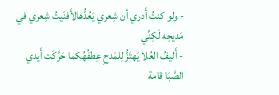- ولو كنتُ أَدري أن شِعري يَعُدُّهالأَفنَيتُ شِعري في مَديحِه لَكِنِّي
- أَليفُ العُلا يَهتَزُّ لِلمَدحِ عِطفُهُكما حَرَّكَت أَيدي الصَّبَا قامة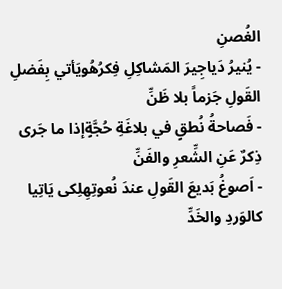الغُصنِ
- يُنيرُ دَياجِيرَ المَشاكِلِ فِكرُهُويَأتي بِفَضلِ القَولِ جَزماً بلا ظَنِّ
- فَصاحةُ نُطقٍ في بلاغَةِ حُجَّةٍإذا ما جَرى ذِكرٌ عَنِ الشِّعرِ والفَنِّ
- اَصوغُ بَديعَ القَولِ عندَ نُعوتِهِلِكى يَاتِيا كالوَردِ والخَدِّ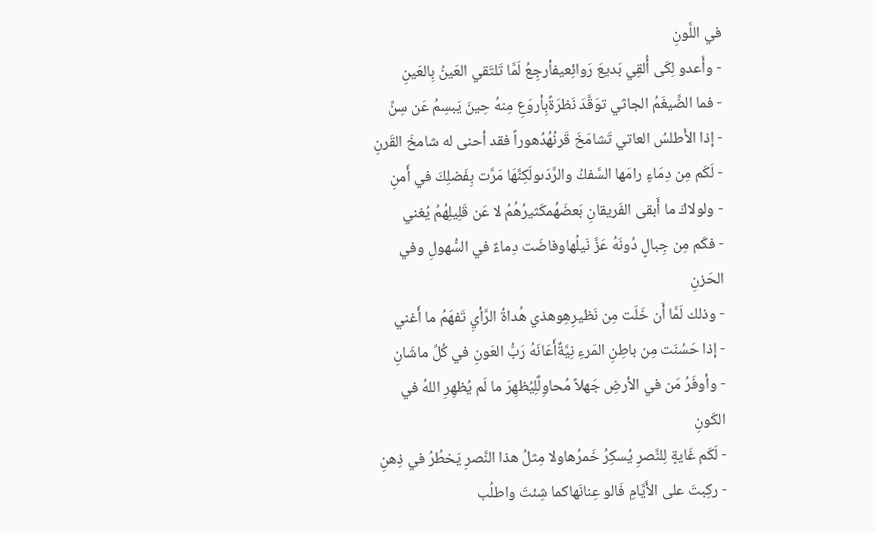في اللَّونِ
- وأَعدو لِكَى أُلقِي بَديعَ رَوائِعيفأرجِعُ لَمَّا تَلتَقي العَينُ بِالعَينِ
- فما الضَّيغَمُ الجاثي توَقَّدَ نَظرَةًبِأروَعِ مِنهُ حِينَ يَبسِمُ عَن سِنِّ
- إذا الأَطلسُ العاتي تَشامَخَ قَرنُهُدُهوراً فقد أحنى له شامخَ القَرنِ
- لَكَم مِن دِمَاءٍ رامَها السَّفكُ والرَّدَىولَكِنَّهَا مَرَّت بِفَضلِكَ في أَمنِ
- ولولاكَ ما أَبقى الفَريقانِ بَعضَهُمكَثيرُهُمُ لا عَن قَلِيلِهُمُ يُغني
- فكَم مِن جِبالٍ دُونَهُ عَزَّ نَيلُهاوفاضَت دِماءٌ في السُّهولِ وفي الحَزنِ
- وذلك لَمَّا أَن خَلَت مِن نَظيرِهِوهذي هُداةُ الرَّأيِ تَفهَمُ ما أَغني
- إذا حَسُنَت مِن باطِنِ المَرءِ نِيَّةٌأَعَانَهُ رَبُّ العَونِ في كُلِّ ماشَانِ
- وأوفَرُ مَن في الأرضِ جَهلاً مُحاوِلٌلِيُظهِرَ ما لَم يُظهِرِ اللهُ في الكَونِ
- لَكَم غَايةٍ لِلنَّصرِ يُسكِرُ خَمرُهاولا مِثلُ هذا النَّصرِ يَخطُرُ في ذِهنِ
- ركِبتَ على الأَيَّامِ فَالو عِنانَهاكما شِئتَ واطلُب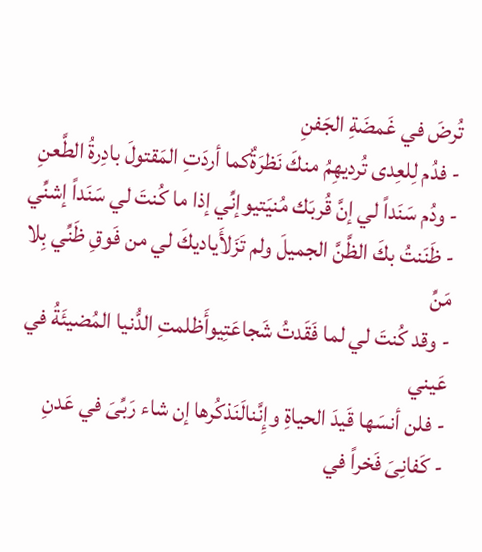تُرضَ في غَمضَةِ الجَفنِ
- فدُم لِلعِدى تُرديهِمُ منكَ نَظرَةٌكما أردَتِ المَقتولَ بادِرةُ الطَّعنِ
- ودُم سَنَداً لي إنَّ قُربَك مُنيَتيوإنِّي إذا ما كُنتَ لي سَنَداً إشنِّي
- ظَنَنتُ بكَ الظَّنَّ الجميلَ ولم تَزَلأَياديكَ لي من فَوقِ ظَنِّي بِلا مَنِّ
- وقد كُنتَ لي لما فَقَدتُ شَجاعَتِيوأَظلمتِ الدُّنيا المُضيئَةُ في عَيني
- فلن أنسَها قَيدَ الحياةِ وإِنَّنالَنَذكُرها إن شاء رَبِّىَ في عَدنِ
- كَفانِىَ فَخراً في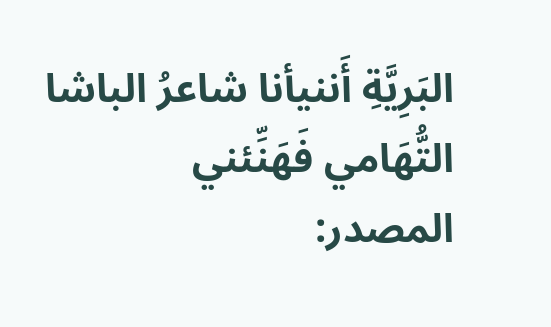البَرِيَّةِ أَننيأنا شاعرُ الباشا التُّهَامي فَهَنِّئني
المصدر: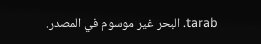tarab. البحر غير موسوم في المصدر.